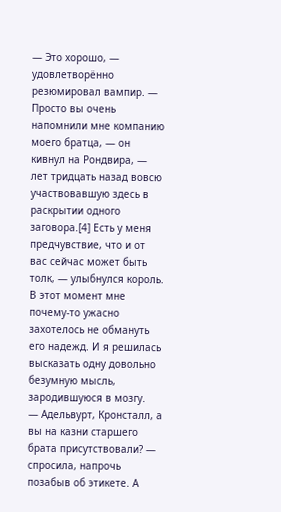— Это хорошо, — удовлетворённо резюмировал вампир. — Просто вы очень напомнили мне компанию моего братца, — он кивнул на Рондвира, — лет тридцать назад вовсю участвовавшую здесь в раскрытии одного заговора.[4] Есть у меня предчувствие, что и от вас сейчас может быть толк, — улыбнулся король.
В этот момент мне почему-то ужасно захотелось не обмануть его надежд. И я решилась высказать одну довольно безумную мысль, зародившуюся в мозгу.
— Адельвурт, Кронсталл, а вы на казни старшего брата присутствовали? — спросила, напрочь позабыв об этикете. А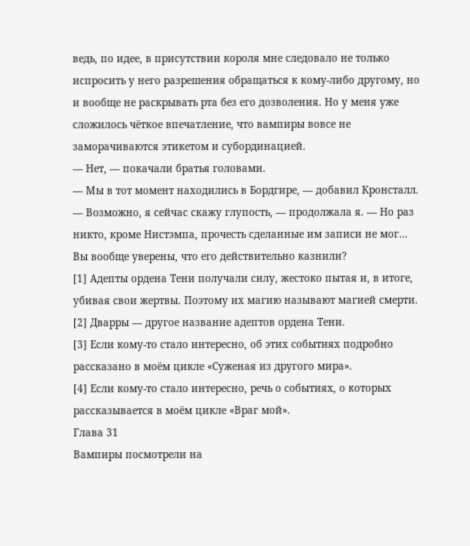ведь, по идее, в присутствии короля мне следовало не только испросить у него разрешения обращаться к кому-либо другому, но и вообще не раскрывать рта без его дозволения. Но у меня уже сложилось чёткое впечатление, что вампиры вовсе не заморачиваются этикетом и субординацией.
— Нет, — покачали братья головами.
— Мы в тот момент находились в Бордгире, — добавил Кронсталл.
— Возможно, я сейчас скажу глупость, — продолжала я. — Но раз никто, кроме Нистэмпа, прочесть сделанные им записи не мог… Вы вообще уверены, что его действительно казнили?
[1] Адепты ордена Тени получали силу, жестоко пытая и, в итоге, убивая свои жертвы. Поэтому их магию называют магией смерти.
[2] Дварры — другое название адептов ордена Тени.
[3] Если кому-то стало интересно, об этих событиях подробно рассказано в моём цикле «Суженая из другого мира».
[4] Если кому-то стало интересно, речь о событиях, о которых рассказывается в моём цикле «Враг мой».
Глава 31
Вампиры посмотрели на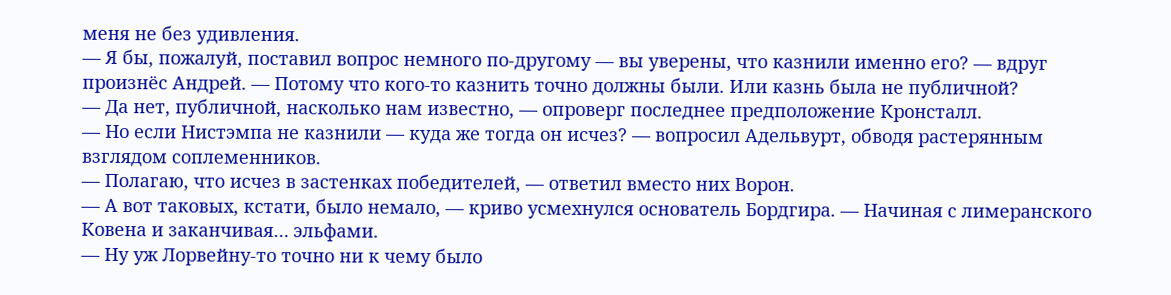меня не без удивления.
— Я бы, пожалуй, поставил вопрос немного по-другому — вы уверены, что казнили именно его? — вдруг произнёс Андрей. — Потому что кого-то казнить точно должны были. Или казнь была не публичной?
— Да нет, публичной, насколько нам известно, — опроверг последнее предположение Кронсталл.
— Но если Нистэмпа не казнили — куда же тогда он исчез? — вопросил Адельвурт, обводя растерянным взглядом соплеменников.
— Полагаю, что исчез в застенках победителей, — ответил вместо них Ворон.
— А вот таковых, кстати, было немало, — криво усмехнулся основатель Бордгира. — Начиная с лимеранского Ковена и заканчивая… эльфами.
— Ну уж Лорвейну-то точно ни к чему было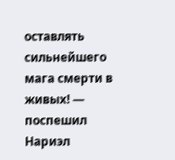оставлять сильнейшего мага смерти в живых! — поспешил Нариэл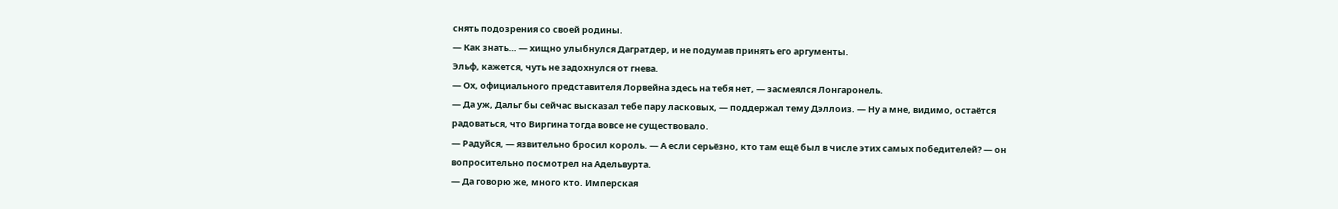снять подозрения со своей родины.
— Как знать… — хищно улыбнулся Дагратдер, и не подумав принять его аргументы.
Эльф, кажется, чуть не задохнулся от гнева.
— Ох, официального представителя Лорвейна здесь на тебя нет, — засмеялся Лонгаронель.
— Да уж, Дальг бы сейчас высказал тебе пару ласковых, — поддержал тему Дэллоиз. — Ну а мне, видимо, остаётся радоваться, что Виргина тогда вовсе не существовало.
— Радуйся, — язвительно бросил король. — А если серьёзно, кто там ещё был в числе этих самых победителей? — он вопросительно посмотрел на Адельвурта.
— Да говорю же, много кто. Имперская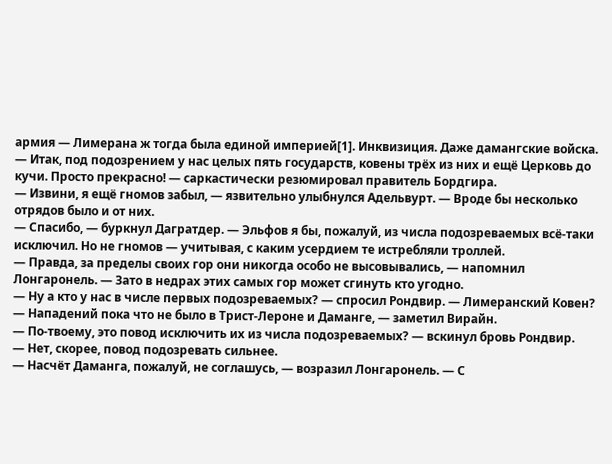армия — Лимерана ж тогда была единой империей[1]. Инквизиция. Даже дамангские войска.
— Итак, под подозрением у нас целых пять государств, ковены трёх из них и ещё Церковь до кучи. Просто прекрасно! — саркастически резюмировал правитель Бордгира.
— Извини, я ещё гномов забыл, — язвительно улыбнулся Адельвурт. — Вроде бы несколько отрядов было и от них.
— Спасибо, — буркнул Дагратдер. — Эльфов я бы, пожалуй, из числа подозреваемых всё-таки исключил. Но не гномов — учитывая, с каким усердием те истребляли троллей.
— Правда, за пределы своих гор они никогда особо не высовывались, — напомнил Лонгаронель. — Зато в недрах этих самых гор может сгинуть кто угодно.
— Ну а кто у нас в числе первых подозреваемых? — спросил Рондвир. — Лимеранский Ковен?
— Нападений пока что не было в Трист-Лероне и Даманге, — заметил Вирайн.
— По-твоему, это повод исключить их из числа подозреваемых? — вскинул бровь Рондвир.
— Нет, скорее, повод подозревать сильнее.
— Насчёт Даманга, пожалуй, не соглашусь, — возразил Лонгаронель. — С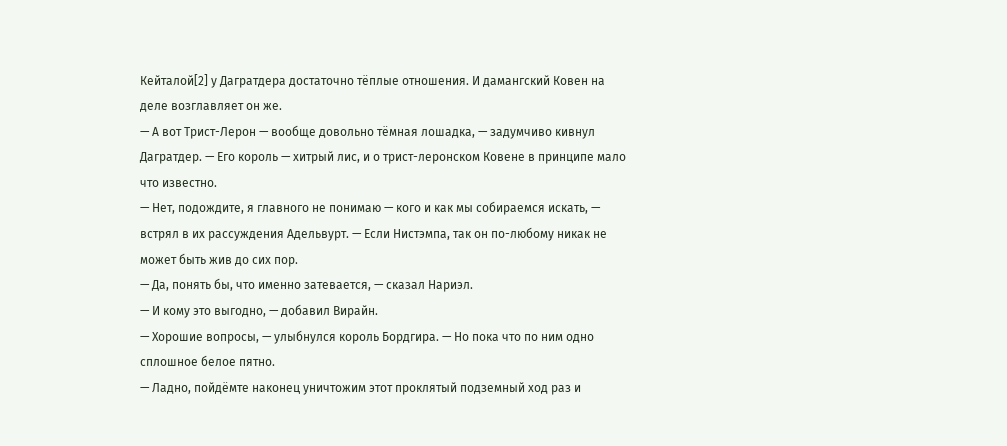Кейталой[2] у Дагратдера достаточно тёплые отношения. И дамангский Ковен на деле возглавляет он же.
— А вот Трист-Лерон — вообще довольно тёмная лошадка, — задумчиво кивнул Дагратдер. — Его король — хитрый лис, и о трист-леронском Ковене в принципе мало что известно.
— Нет, подождите, я главного не понимаю — кого и как мы собираемся искать, — встрял в их рассуждения Адельвурт. — Если Нистэмпа, так он по-любому никак не может быть жив до сих пор.
— Да, понять бы, что именно затевается, — сказал Нариэл.
— И кому это выгодно, — добавил Вирайн.
— Хорошие вопросы, — улыбнулся король Бордгира. — Но пока что по ним одно сплошное белое пятно.
— Ладно, пойдёмте наконец уничтожим этот проклятый подземный ход раз и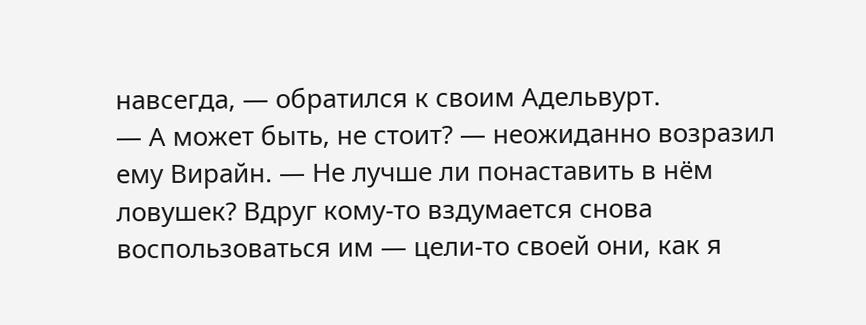навсегда, — обратился к своим Адельвурт.
— А может быть, не стоит? — неожиданно возразил ему Вирайн. — Не лучше ли понаставить в нём ловушек? Вдруг кому-то вздумается снова воспользоваться им — цели-то своей они, как я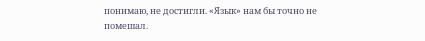понимаю, не достигли. «Язык» нам бы точно не помешал.